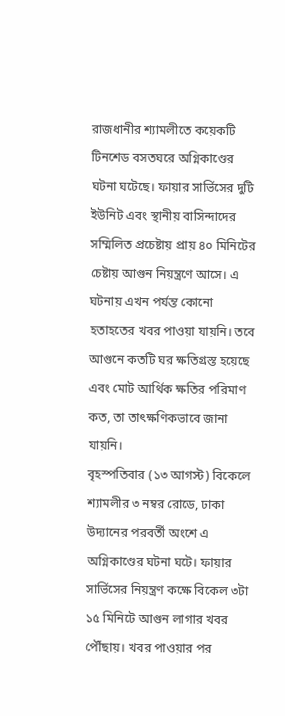রাজধানীর শ্যামলীতে কয়েকটি টিনশেড বসতঘরে অগ্নিকাণ্ডের ঘটনা ঘটেছে। ফায়ার সার্ভিসের দুটি ইউনিট এবং স্থানীয় বাসিন্দাদের সম্মিলিত প্রচেষ্টায় প্রায় ৪০ মিনিটের চেষ্টায় আগুন নিয়ন্ত্রণে আসে। এ ঘটনায় এখন পর্যন্ত কোনো হতাহতের খবর পাওয়া যায়নি। তবে আগুনে কতটি ঘর ক্ষতিগ্রস্ত হয়েছে এবং মোট আর্থিক ক্ষতির পরিমাণ কত, তা তাৎক্ষণিকভাবে জানা যায়নি।
বৃহস্পতিবার (১৩ আগস্ট) বিকেলে শ্যামলীর ৩ নম্বর রোডে, ঢাকা উদ্যানের পরবর্তী অংশে এ অগ্নিকাণ্ডের ঘটনা ঘটে। ফায়ার সার্ভিসের নিয়ন্ত্রণ কক্ষে বিকেল ৩টা ১৫ মিনিটে আগুন লাগার খবর পৌঁছায়। খবর পাওয়ার পর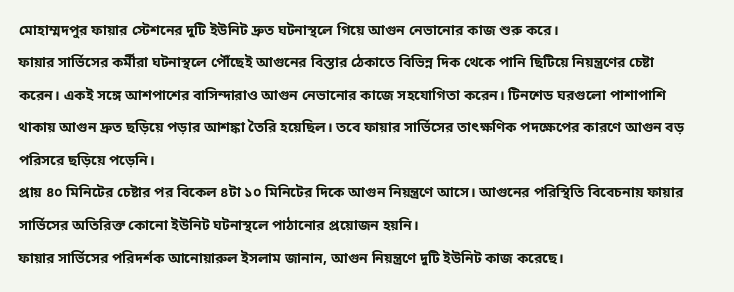মোহাম্মদপুর ফায়ার স্টেশনের দুটি ইউনিট দ্রুত ঘটনাস্থলে গিয়ে আগুন নেভানোর কাজ শুরু করে।
ফায়ার সার্ভিসের কর্মীরা ঘটনাস্থলে পৌঁছেই আগুনের বিস্তার ঠেকাতে বিভিন্ন দিক থেকে পানি ছিটিয়ে নিয়ন্ত্রণের চেষ্টা করেন। একই সঙ্গে আশপাশের বাসিন্দারাও আগুন নেভানোর কাজে সহযোগিতা করেন। টিনশেড ঘরগুলো পাশাপাশি থাকায় আগুন দ্রুত ছড়িয়ে পড়ার আশঙ্কা তৈরি হয়েছিল। তবে ফায়ার সার্ভিসের তাৎক্ষণিক পদক্ষেপের কারণে আগুন বড় পরিসরে ছড়িয়ে পড়েনি।
প্রায় ৪০ মিনিটের চেষ্টার পর বিকেল ৪টা ১০ মিনিটের দিকে আগুন নিয়ন্ত্রণে আসে। আগুনের পরিস্থিতি বিবেচনায় ফায়ার সার্ভিসের অতিরিক্ত কোনো ইউনিট ঘটনাস্থলে পাঠানোর প্রয়োজন হয়নি।
ফায়ার সার্ভিসের পরিদর্শক আনোয়ারুল ইসলাম জানান, আগুন নিয়ন্ত্রণে দুটি ইউনিট কাজ করেছে।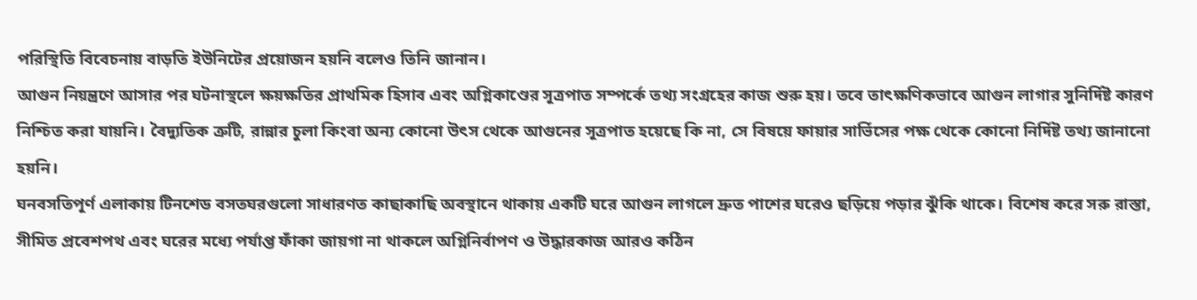পরিস্থিতি বিবেচনায় বাড়তি ইউনিটের প্রয়োজন হয়নি বলেও তিনি জানান।
আগুন নিয়ন্ত্রণে আসার পর ঘটনাস্থলে ক্ষয়ক্ষতির প্রাথমিক হিসাব এবং অগ্নিকাণ্ডের সূত্রপাত সম্পর্কে তথ্য সংগ্রহের কাজ শুরু হয়। তবে তাৎক্ষণিকভাবে আগুন লাগার সুনির্দিষ্ট কারণ নিশ্চিত করা যায়নি। বৈদ্যুতিক ত্রুটি, রান্নার চুলা কিংবা অন্য কোনো উৎস থেকে আগুনের সূত্রপাত হয়েছে কি না, সে বিষয়ে ফায়ার সার্ভিসের পক্ষ থেকে কোনো নির্দিষ্ট তথ্য জানানো হয়নি।
ঘনবসতিপূর্ণ এলাকায় টিনশেড বসতঘরগুলো সাধারণত কাছাকাছি অবস্থানে থাকায় একটি ঘরে আগুন লাগলে দ্রুত পাশের ঘরেও ছড়িয়ে পড়ার ঝুঁকি থাকে। বিশেষ করে সরু রাস্তা, সীমিত প্রবেশপথ এবং ঘরের মধ্যে পর্যাপ্ত ফাঁকা জায়গা না থাকলে অগ্নিনির্বাপণ ও উদ্ধারকাজ আরও কঠিন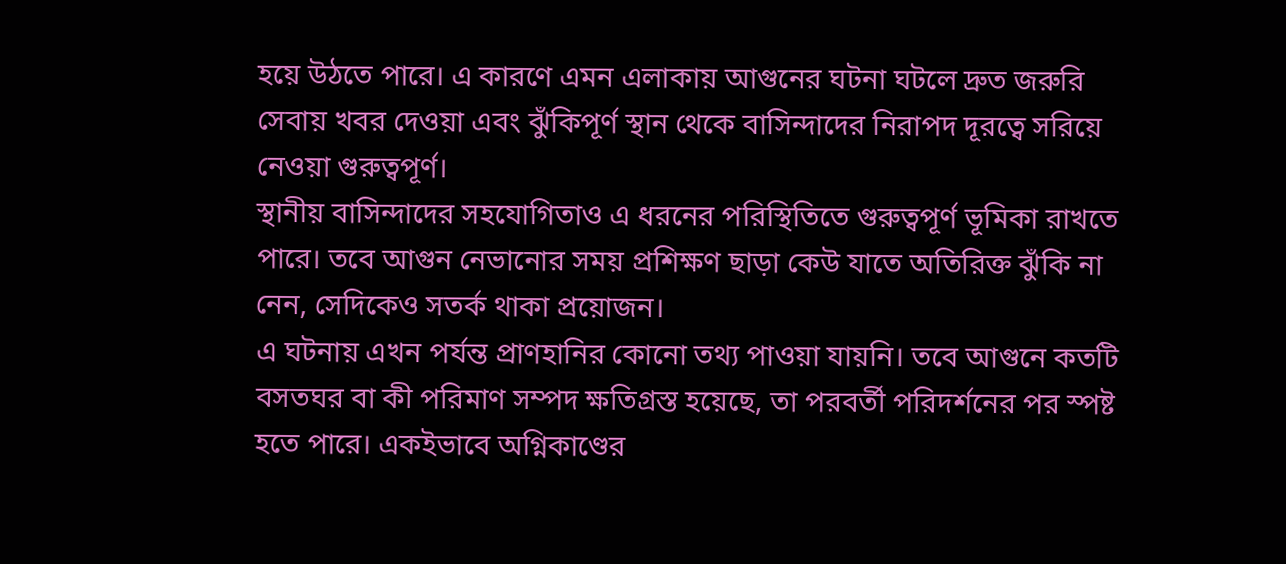হয়ে উঠতে পারে। এ কারণে এমন এলাকায় আগুনের ঘটনা ঘটলে দ্রুত জরুরি সেবায় খবর দেওয়া এবং ঝুঁকিপূর্ণ স্থান থেকে বাসিন্দাদের নিরাপদ দূরত্বে সরিয়ে নেওয়া গুরুত্বপূর্ণ।
স্থানীয় বাসিন্দাদের সহযোগিতাও এ ধরনের পরিস্থিতিতে গুরুত্বপূর্ণ ভূমিকা রাখতে পারে। তবে আগুন নেভানোর সময় প্রশিক্ষণ ছাড়া কেউ যাতে অতিরিক্ত ঝুঁকি না নেন, সেদিকেও সতর্ক থাকা প্রয়োজন।
এ ঘটনায় এখন পর্যন্ত প্রাণহানির কোনো তথ্য পাওয়া যায়নি। তবে আগুনে কতটি বসতঘর বা কী পরিমাণ সম্পদ ক্ষতিগ্রস্ত হয়েছে, তা পরবর্তী পরিদর্শনের পর স্পষ্ট হতে পারে। একইভাবে অগ্নিকাণ্ডের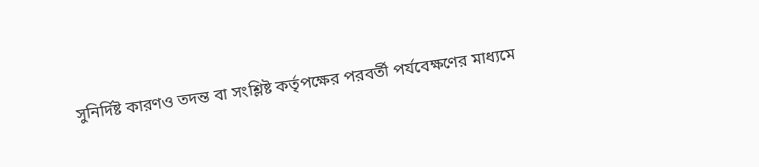সুনির্দিষ্ট কারণও তদন্ত বা সংশ্লিষ্ট কর্তৃপক্ষের পরবর্তী পর্যবেক্ষণের মাধ্যমে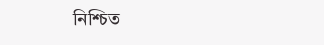নিশ্চিত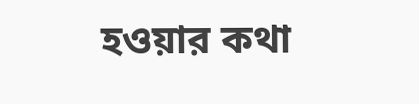হওয়ার কথা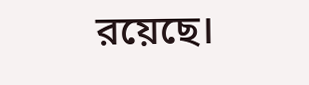রয়েছে।